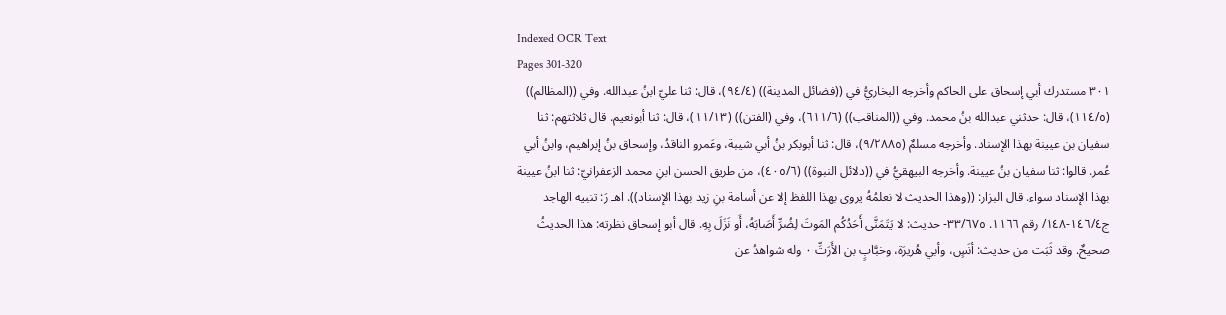Indexed OCR Text
Pages 301-320
٣٠١ مستدرك أبي إسحاق على الحاكم وأخرجه البخاريُّ في ((فضائل المدينة)) (٩٤/٤)، قال: ثنا عليّ ابنُ عبدالله. وفي ((المظالم)) (١١٤/٥)، قال: حدثني عبدالله بنُ محمد. وفي ((المناقب)) (٦١١/٦)، وفي (الفتن)) (١١/١٣)، قال: ثنا أبونعيم. قال ثلاثتهم: ثنا سفيان بن عيينة بهذا الإسناد. وأخرجه مسلمٌ (٩/٢٨٨٥)، قال: ثنا أبوبكر بنُ أبي شيبة، وعَمرو الناقدُ، وإسحاق بنُ إبراهيم، وابنُ أبي عُمر. قالوا: ثنا سفيان بنُ عيينة. وأخرجه البيهقيُّ في ((دلائل النبوة)) (٤٠٥/٦)، من طريق الحسن ابنِ محمد الزعفرانيّ: ثنا ابنُ عيينة بهذا الإسناد سواء. قال البزار: ((وهذا الحديث لا نعلمُهُ يروى بهذا اللفظ إلا عن أسامة بنِ زيد بهذا الإسناد)). اهـ رَ: تنبيه الهاجد ج١٤٦/٤-١٤٨/ رقم ١١٦٦. ٣٣/٦٧٥- حديث: لا يَتَمَنَّى أَحَدُكُم المَوتَ لِضُرِّ أَصَابَهُ، أَو نَزَلَ بِهِ. قال أبو إسحاق نظرته: هذا الحديثُ صحيحٌ. وقد ثَبَت من حديث: أنَسٍ، وأبي هُريرَة، وخبَّابٍ بن الأَرَتِّ ٠ وله شواهدُ عن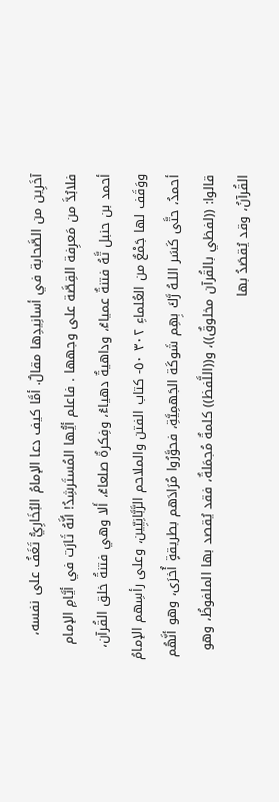آخَرِين من الصَّحابة في أسانِيدِها مقالٌ. أمَّا كيف دعا الإمامُ البُخَارِيُّ تَغَفُ على نفسه، فلابُدَّ من مَعرِفة القِصَّة على وجهها . فاعلم أيُّها المُستَرشِدُ! أنَّهُ ثَارَت في أيَّامِ الإمام أحمد بن حنبل تَّهُ فتنةٌ عمياءُ، وداهيةٌ دهياءُ، وفِكرةٌ صلعاءُ، أَلا وهي فتنةُ خلق القُرآن، ووَقَف لها جَمْعٌ من العُلماءِ ٣٠٢ ٥٠- كتاب الفتن والملاحم الرَّبَّانِيِّين، وعلى رأسِهم الإمامُ أحمدُ، حتَّى كَسَر اللـهُ رَّكَ بِهِم شَوكَة الجَهمِيَّةِ، فحوَّرُوا مُرَادَهم بطريقةٍ أُخرَى، وهو أنَّهُم قالوا: ((لفظي بالقُرآن مخلوقٌ))، و((اللَّفظ)) كلمةٌ مُجمَلةٌ، فقد يُقصد بها الملفوظُ، وهو القُرآنُ، وقد يُقصَدُ بها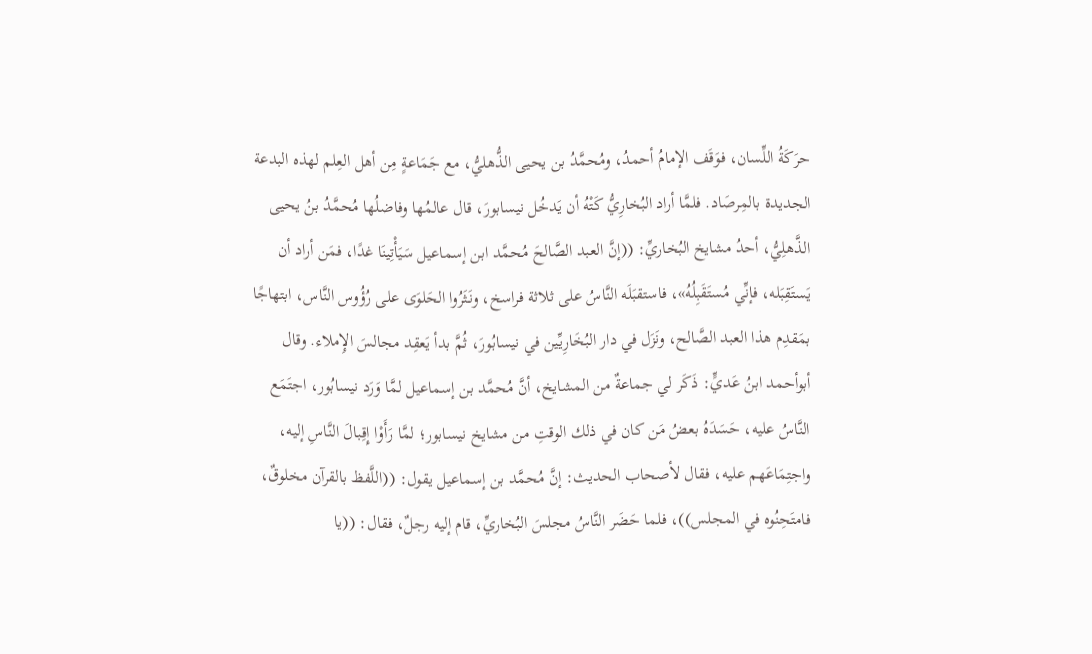حرَكَةُ اللِّسان، فوَقَف الإمامُ أحمدُ، ومُحمَّدُ بن يحيى الذُّهليُّ، مع جَمَاعةٍ مِن أهل العِلم لهذه البدعة الجديدة بالمِرصَاد. فلمَّا أراد البُخارِيُّ كَتْهُ أن يَدخُل نيسابورَ، قال عالمُها وفاضلُها مُحمَّدُ بنُ يحيى الذَّهلِيُّ، أحدُ مشايخ البُخاريِّ: ((إنَّ العبد الصَّالحَ مُحمَّد ابن إسماعيل سَيَأْتِينَا غدًا، فمَن أراد أن يَستَقِبَله، فإنِّي مُستَقَبِلُهُ»، فاستقبَلَه النَّاسُ على ثلاثة فراسخ، ونَثَرُوا الحَلوَى على رُؤُوس النَّاس، ابتهاجًا بمَقدِم هذا العبد الصَّالح، ونَزَل في دار البُخَارِيِّين في نيسابُورَ، ثُمَّ بدأ يَعقِد مجالسَ الإِملاء. وقال أبوأحمد ابنُ عَديٍّ: ذَكَر لي جماعةٌ من المشايخ، أنَّ مُحمَّد بن إسماعيل لمَّا وَرَد نيسابُور، اجتَمَع النَّاسُ عليه، حَسَدَهُ بعضُ مَن كان في ذلك الوقتِ من مشايخ نيسابور؛ لمَّا رَأَوْا إِقِبالَ النَّاسِ إليه، واجتِمَاعَهم عليه، فقال لأصحاب الحديث: إنَّ مُحمَّد بن إسماعيل يقول: ((اللَّفظ بالقرآن مخلوقٌ، فامتَحِنُوه في المجلس))، فلما حَضَر النَّاسُ مجلسَ البُخاريِّ، قام إليه رجلٌ، فقال: ((يا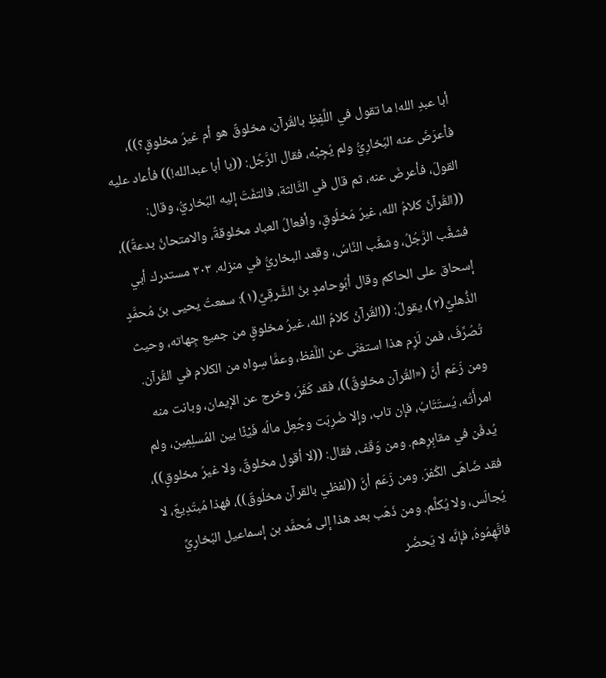أبا عبدِ الله! ما تقول في اللَّفِظِ بالقُرآن، مخلوقٌ هو أم غيرُ مخلوقٍ؟))، فأعرَضَ عنه البُخارِيُّ ولم يُجِبْه، فقال الرَّجُل: ((يا أبا عبدالله!)) فأعاد عليه القولَ، فأعرضَ عنه، ثم قال في الثَّالثة، فالتفَتَ إليه البُخاريُّ، وقال: ((القُرآنُ كلامُ الله، غيرُ مَخلُوقٍ، وأفعالُ العباد مخلوقةٌ، والامتحانُ بدعةٌ))، فشغَّب الرَّجُلُ، وشغَّب النَّاسُ، وقعد البخاريُّ في منزله. ٣٠٣ مستدرك أبي إسحاق على الحاكم وقال أبُوحامدٍ بنُ الشَّرقِيِّ(١): سمعتُ يحيى بنَ مُحمَّدٍ الذُّهليَّ(٢)، يقولُ: ((القُرآنُ كلامُ الله، غيرُ مخلوقٍ من جميع جِهاته، وحيث تُصُرِّفَ، فمن لَزِم هذا استغنَى عن اللَّفظ، وعمَّا سِواه من الكلام في القُرآن. ومن زَعَم أنَّ («القُرآن مخلوقٌ))، فقد كَفَرَ، وخرج عن الإيمان، وبانت منه امرأَتُه، يُستَتَابُ، فإن تاب، وإلا ضُرِبَت وجُعِل مالُه فَيْئًا بين المُسلِمِين، ولم يُدفَن في مقابِرِهم. ومن وَقَف، فقال: ((لا أقول مخلوقٌ، ولا غيرُ مخلوقٍ))، فقد ضَاهَى الكُفرَ. ومن زَعَم أنَّ ((لفظي بالقرآن مخلُوقٌ))، فهذا مُبتَدِيعٌ، لا يُجالَس، ولا يُكلَّم. ومن ذَهَب بعد هذا إلى مُحمَّد بن إسماعيل البُخارِيِّ فاتَّهِمُوهُ، فإنَّه لا يَحضُر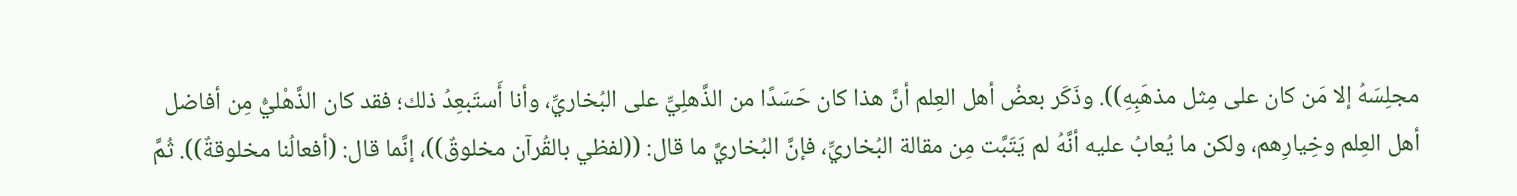مجلِسَهُ إلا مَن كان علی مِثل مذهَبِهِ)). وذَكَر بعضُ أهل العِلم أنَّ هذا كان حَسَدًا من الذَّهلِيِّ على البُخاريِّ، وأنا أَستَبعِدُ ذلك؛ فقد كان الذَّهْليُّ مِن أفاضل أهل العِلم وخِيارِهم، ولكن ما يُعابُ عليه أنَّهُ لم يَتَبَّت مِن مقالة البُخاريِّ، فإنَّ البُخاريَّ ما قال: ((لفظي بالقُرآن مخلوقٌ))، إنَّما قال: (أفعالُنا مخلوقةٌ)). ثُمَّ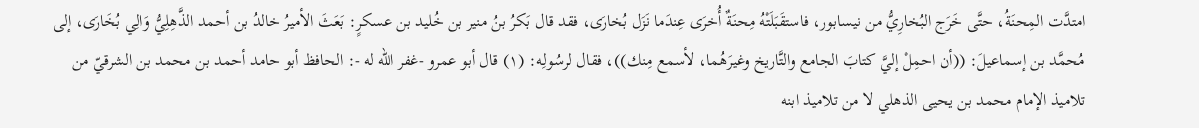امتدَّت المِحنَةُ، حتَّى خَرَج البُخارِيُّ من نيسابور، فاستقَبَلَتْهُ مِحنَةٌ أُخرَى عِندَما نَزَل بُخارَى، فقد قال بَكرُ بنُ منير بن خُليد بن عسكرٍ: بَعَثَ الأميرُ خالدُ بن أحمد الذَّهِلِيُّ وَالِي بُخَارَى، إلى مُحمَّد بن إسماعيلَ: ((أن احمِلْ إليَّ كتابَ الجامع والتَّاريخ وغيرَهُما، لأسمع مِنك))، فقال لرسُولِه: (١) قال أبو عمرو -غفر الله له -: الحافظ أبو حامد أحمد بن محمد بن الشرقيّ من تلاميذ الإمام محمد بن يحيى الذهلي لا من تلاميذ ابنه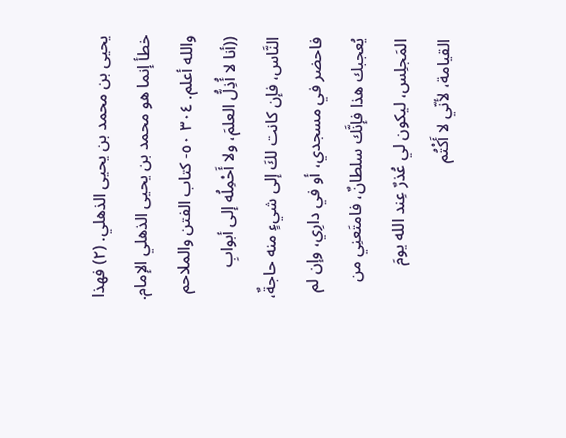يحيى بن محمد بن يحيى الذهلي. (٢) فهذا خطأ إنما هو محمد بن يحيى الذهلي الإمام. والله أعلم. ٣٠٤ ٥٠- كتاب الفتن والملاحم ((أنا لا أُذِلُّ العلمَ، ولا أَحْمِلُه إلى أبوابِ النَّاس، فإن كانت لكَ إلى شيءٍ منه حاجةٌ، فاحضر في مسجدي، أو في دارِي، وإن لم يُعجبك هذا فإنَّك سلطانٌ، فامتَعنِي من المَجلِس، ليكون لي عُذرٌ عِند الله يومَ القيامة، لأنّي لا أَكْتُم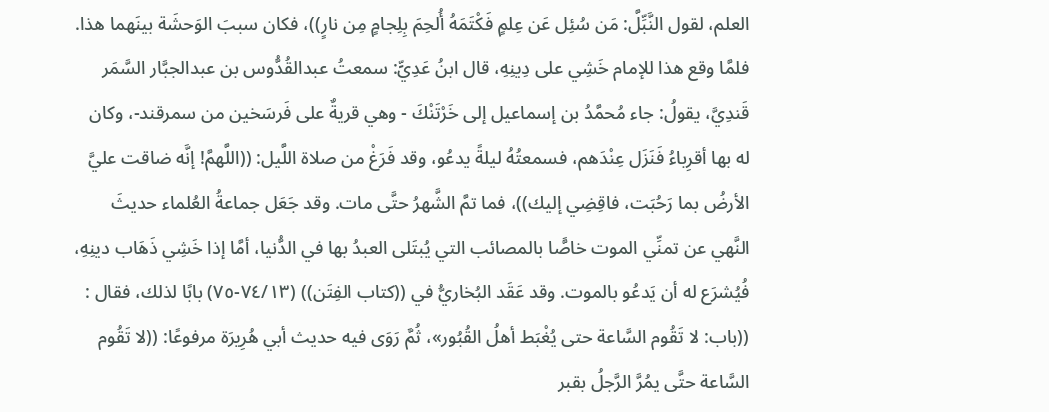العلم، لقول النَّبِّلَّ: مَن سُئِل عَن عِلمٍ فَكْتَمَهُ أُلحِمَ بِلِجامٍ مِن نارٍ))، فكان سببَ الوَحشَة بينَهما هذا. فلمَّا وقع هذا للإمام خَشِي على دِينِهِ، قال ابنُ عَدِيٍّ: سمعتُ عبدالقُدُّوس بن عبدالجبَّار السَّمَر قَندِيَّ، يقولُ: جاء مُحمَّدُ بن إسماعيل إلى خَرْتَنْكَ - وهي قريةٌ على فَرسَخين من سمرقند-، وكان له بها أقرِباءُ فَنَزَل عِنْدَهم، فسمعتُهُ ليلةً يدعُو، وقد فَرَغْ من صلاة اللَّيل: ((اللَّهمَّ! إنَّه ضاقت عليَّ الأرضُ بما رَحُبَت، فاقِضِي إليك))، فما تمَّ الشَّهرُ حتَّى مات. وقد جَعَل جماعةُ العُلماء حديثَ النَّهي عن تمنِّي الموت خاصًّا بالمصائب التي يُبتَلى العبدُ بها في الدُّنيا، أمَّا إذا خَشِي ذَهَاب دينِهِ، فُيُشرَع له أن يَدعُو بالموت. وقد عَقَد البُخاريُّ في ((كتاب الفِتَن)) (٧٤/١٣-٧٥) بابًا لذلك، فقال : ((باب: لا تَقُوم السَّاعة حتى يُغْبَط أهلُ القُبُور»، ثُمَّ رَوَى فيه حديث أبي هُرِيرَة مرفوعًا: ((لا تَقُوم السَّاعة حتَّى يمُرَّ الرَّجلُ بقبر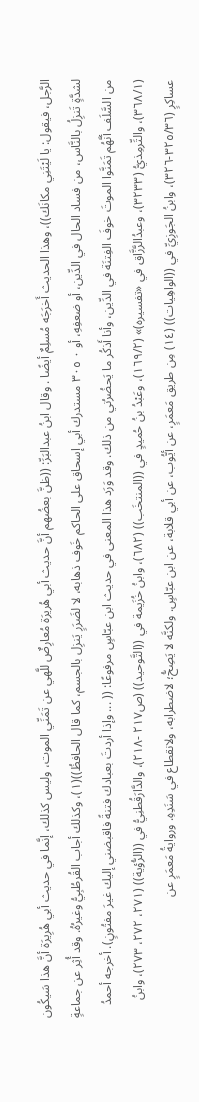الرَّجل، فيقول: يا لَيْتَنِي مكانَك))، وهذا الحديث أَخرَجَه مُسلِمٌ أيضًا . وقال ابنُ عبدالبَرِّ: ((ظنَّ بعضُهم أنَّ حديث أبي هُريرَة مُعارِضٌ للَّهي عن تَمَنِّي الموت، وليس كذلك، إنَّما في حديث أبي هُرِيرَة أنَّ هذا سَيكُون لشدَّةٍ تَنزِلُ بالنَّاس، من فساد الحال في الدِّين، أو ضعفِهِ، أو ٠ ٣٠٥ مستدرك أبي إسحاق على الحاكم خَوف ذهابه، لا لضَرَرٍ يَنزِل بالجسم، كما قال الحافظُ))(١)، وكذلك أجاب القُرطُبِيُّ وغيرُهُ. وقد أُثِر عن جماعةٍ من السَّلَف أنَّهُم تَمَنَّوا الموتَ خوفَ الفِتنَة في الدِّين، وأنا أَذكُر ما يَحضُرُني من ذلك. وقد وَرَد هذا المعنى في حديث ابن عبّاسٍ مرفوعًا: (( ... وإذا أردتَ بعبادك فتنةً فاقبضني إليك غيرَ مفتُونٍ). أخرجه أحمدُ (٣٦٨/١)، والتِّرمِذيُّ (٣٢٣٣)، وعبدُالرَّزَّاق في «تفسيره)» (١٦٩/٢)، وعَبْدُ بنُ حُميدٍ في ((المنتخَب)) (٦٨٢)، وابنُ خُزَيمة في ((التَّوحيد)) (ص٢١٧ -٢١٨)، والدَّارَقُطنِيُّ في ((الرُّؤية)) (٢٧١، ٢٧٢، ٢٧٣)، وابنُ عساكِرٍ (٣٢٥/٣٦-٣٢٦)، وابنُ الجَوزِيِّ في ((الواهِيات)) (١٤) مِن طريق مَعمَرٍ، عن أيُّوب، عن أبي قلابة، عن ابن عبّاسٍ. ولكنَّه لا يَصِحُّ؛ لاضطرابه، ولانقطاع في سَنَدِهِ. وروايةُ مَعمَرٍ عن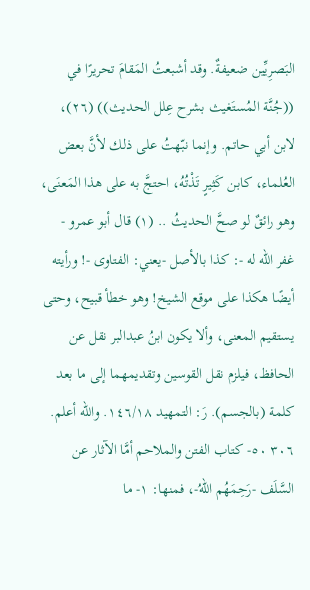البَصرِيِّين ضعيفةٌ. وقد أشبعتُ المَقامَ تحريرًا في ((جُنَّة المُستَغيث بشرح عِلل الحديث)) (٢٦)، لابن أبي حاتم. وإنما نبّهتُ على ذلك لأنَّ بعض العُلماء، كابن كَثِيرٍ تَذْتُهُ، احتجَّ به على هذا المَعنَى، وهو رائقٌ لو صحَّ الحديثُ .. (١) قال أبو عمرو - غفر الله له -: كذا بالأصل -يعني: الفتاوى -! ورأيته أيضًا هكذا على موقع الشيخ! وهو خطأ قبيح، وحتى يستقيم المعنى، وألا يكون ابنُ عبدالبر نقل عن الحافظ، فيلزم نقل القوسين وتقديمهما إلى ما بعد كلمة (بالجسم). رَ: التمهيد ١٤٦/١٨. والله أعلم. ٣٠٦ ٥٠- كتاب الفتن والملاحم أمَّا الآثار عن السَّلَف -رَحِمَهُم اللهُ-، فمنها: ١- ما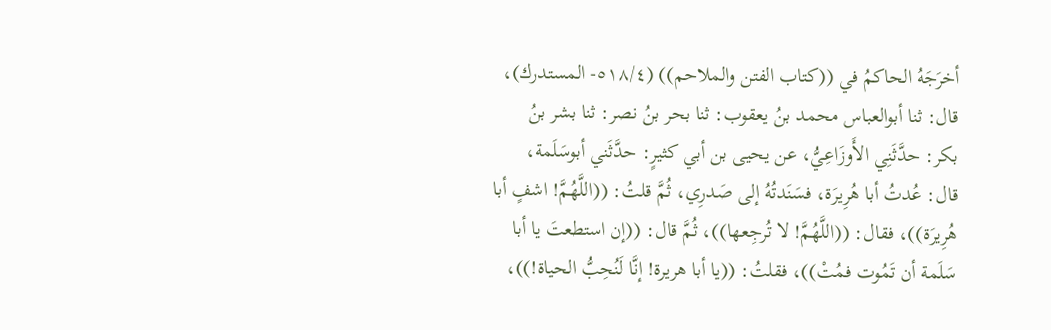أخرَجَهُ الحاكمُ في ((كتاب الفتن والملاحم)) (٥١٨/٤- المستدرك)، قال: ثنا أبوالعباس محمد بنُ يعقوب: ثنا بحر بنُ نصر: ثنا بشر بنُ بكر: حدَّثَنِي الأَوزَاعِيُّ، عن يحيى بن أبي كثيرٍ: حدَّثَني أبوسَلَمة، قال: عُدتُ أبا هُرِيرَة، فسَنَدتُهُ إلى صَدرِي، ثُمَّ قلتُ: ((اللَّهُمَّ! اشفٍ أبا هُرِيرَة))، فقال: ((اللَّهُمَّ! لا تُرجِعها))، ثُمَّ قال: ((إن استطعتَ يا أبا سَلَمة أن تَمُوت فمُتْ))، فقلتُ: ((يا أبا هريرة! إنَّا لَنُحِبُّ الحياة!))،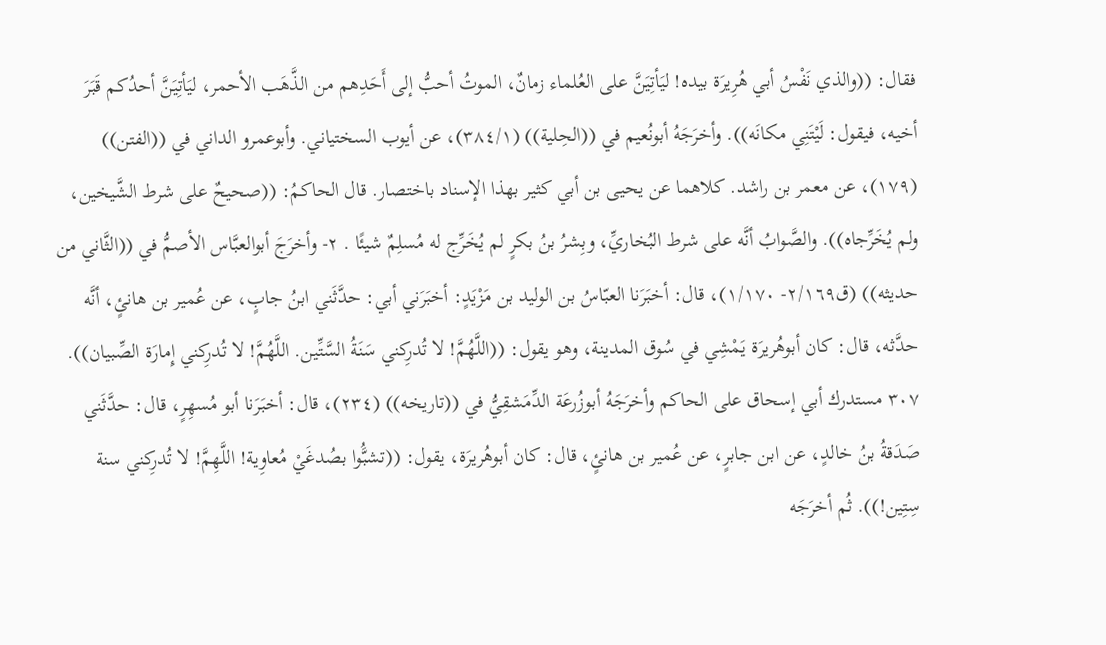فقال: ((والذي نَفْسُ أبي هُرِيرَة بيده! ليَأتِيَنَّ على العُلماء زمانٌ، الموتُ أحبُّ إلى أَحَدِهم من الذَّهَب الأحمر، ليَأتِيَنَّ أحدُكم قَبَرَ أخيه، فيقول: لَيْتَنِي مكانَه)). وأخرَجَهُ أبونُعيم في ((الحِلية)) (٣٨٤/١)، عن أيوب السختياني. وأبوعمرو الداني في ((الفتن)) (١٧٩)، عن معمر بن راشد. كلاهما عن یحیی بن أبي کثیر بهذا الإسناد باختصار. قال الحاكمُ: ((صحيحٌ على شرط الشَّيخين، ولم يُخَرِّجاه)). والصَّوابُ أنَّه على شرط البُخاريِّ، وبِشرُ بنُ بكرٍ لم يُخَرِّج له مُسلِمٌ شيئًا . ٢- وأخرَجَ أبوالعبَّاس الأصمُّ في ((الثَّاني من حديثه)) (ق٢/١٦٩- ١/١٧٠)، قال: أخبَرَنا العبّاسُ بن الوليد بن مَزْيَدٍ: أخبَرَني أبي: حدَّثَني ابنُ جابٍ، عن عُمير بن هانئٍ، أنَّه حدَّثه، قال: كان أبوهُريرَة يَمْشِي في سُوق المدينة، وهو يقول: ((اللَّهُمَّ! لا تُدرِكني سَنَةُ السَّتِّين. اللَّهُمَّ! لا تُدرِكني إِمارَة الصِّبيان)). ٣٠٧ مستدرك أبي إسحاق على الحاكم وأخرَجَهُ أبوزُرعَة الدِّمَشقِيُّ في ((تاريخه)) (٢٣٤)، قال: أخبَرَنا أبو مُسهِرٍ، قال: حدَّثَني صَدَقةُ بنُ خالدٍ، عن ابن جابرٍ، عن عُمير بن هانئٍ، قال: كان أبوهُريرَة، يقول: ((تشبَُّوا بصُدغَيْ مُعاوِية! اللَّهِمَّ! لا تُدرِكني سنة سِتِين!)). ثُم أخرَجَه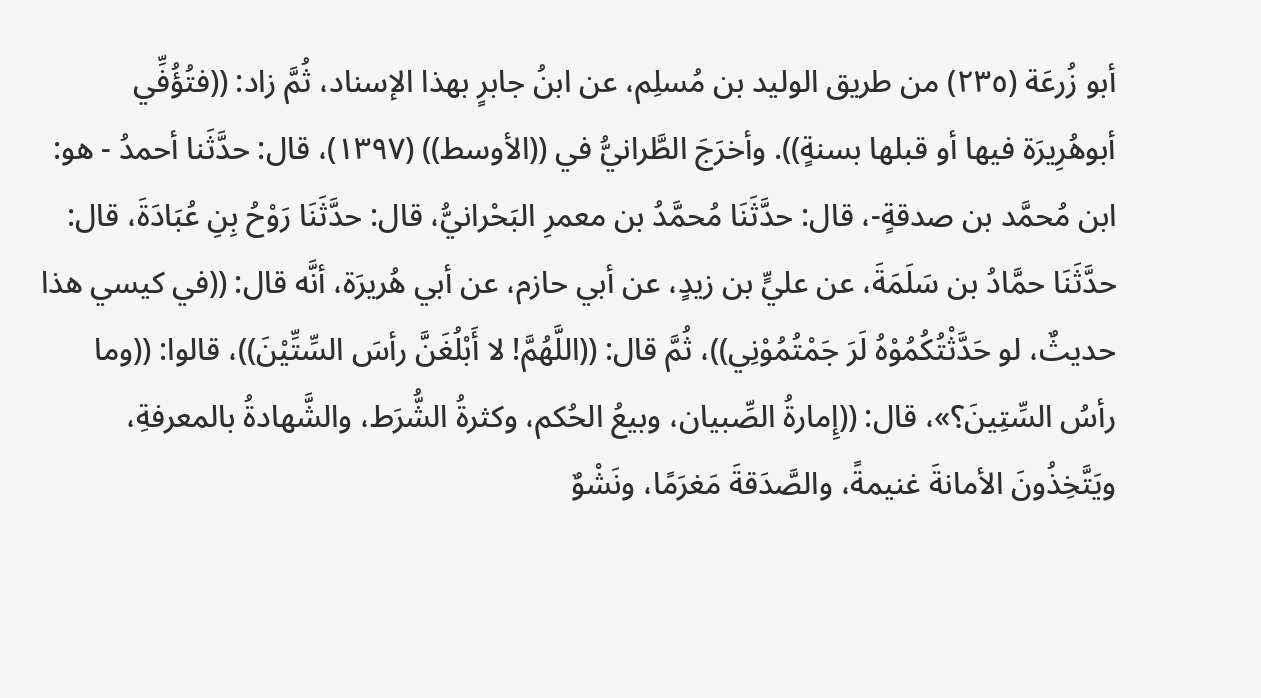أبو زُرعَة (٢٣٥) من طريق الوليد بن مُسلِم، عن ابنُ جابرٍ بهذا الإسناد، ثُمَّ زاد: ((فتُؤُفِّي أبوهُرِيرَة فيها أو قبلها بسنةٍ)). وأخرَجَ الطَّرانيُّ في ((الأوسط)) (١٣٩٧)، قال: حدَّثَنا أحمدُ - هو: ابن مُحمَّد بن صدقةٍ-، قال: حدَّثَنَا مُحمَّدُ بن معمرِ البَحْرانيُّ، قال: حدَّثَنَا رَوْحُ بِنِ عُبَادَةَ، قال: حدَّثَنَا حمَّادُ بن سَلَمَةَ، عن عليٍّ بن زيدٍ، عن أبي حازم، عن أبي هُريرَة، أنَّه قال: ((في كيسي هذا حديثٌ، لو حَدَّثْتُكُمُوْهُ لَرَ جَمْتُمُوْنِي))، ثُمَّ قال: ((اللَّهُمَّ! لا أَبْلُغَنَّ رأسَ السِّتِّيْنَ))، قالوا: ((وما رأسُ السِّتِينَ؟»، قال: ((إِمارةُ الصِّبيان، وبيعُ الحُكم، وكثرةُ الشُّرَط، والشَّهادةُ بالمعرفةِ، ويَتَّخِذُونَ الأمانةَ غنيمةً، والصَّدَقةَ مَغرَمًا، ونَشْوٌ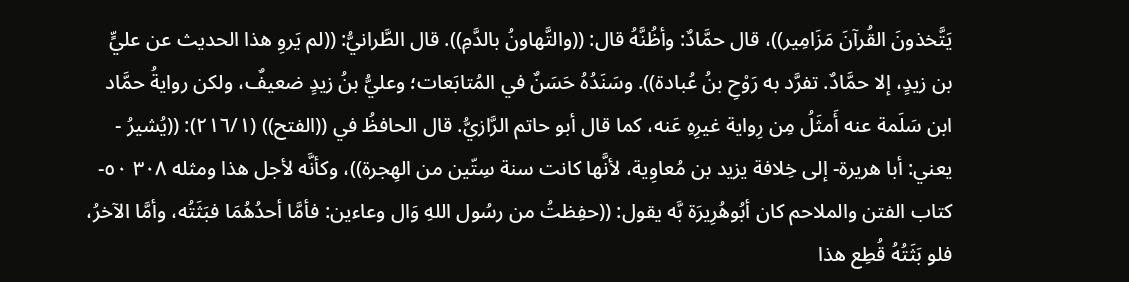يَتَّخذونَ القُرآنَ مَزَامِير))، قال حمَّادٌ: وأظُنَّهُ قال: ((والتَّهاونُ بالدَّمِ)). قال الطَّرانيُّ: ((لم يَروِ هذا الحديث عن عليٍّ بن زيدٍ، إلا حمَّادٌ. تفرَّد به رَوْحِ بنُ عُبادة)). وسَنَدُهُ حَسَنٌ في المُتابَعات؛ وعليُّ بنُ زيدٍ ضعيفٌ، ولكن روايةُ حمَّاد ابن سَلَمة عنه أَمثَلُ مِن رِواية غيرِهِ عَنه، كما قال أبو حاتم الرَّازيُّ. قال الحافظُ في ((الفتح)) (٢١٦/١): ((يُشيرُ - يعني: أبا هريرة- إلى خِلافة يزيد بن مُعاوِية، لأنَّها كانت سنة سِتّين من الهِجرة))، وكأنَّه لأجل هذا ومثله ٣٠٨ ٥٠- كتاب الفتن والملاحم كان أبُوهُرِيرَة بَّه يقول: ((حفِظتُ من رسُول اللهِ وَال وعاءين: فأمَّا أحدُهُمَا فبَثَتُه، وأمَّا الآخرُ، فلو بَثَتُهُ قُطِع هذا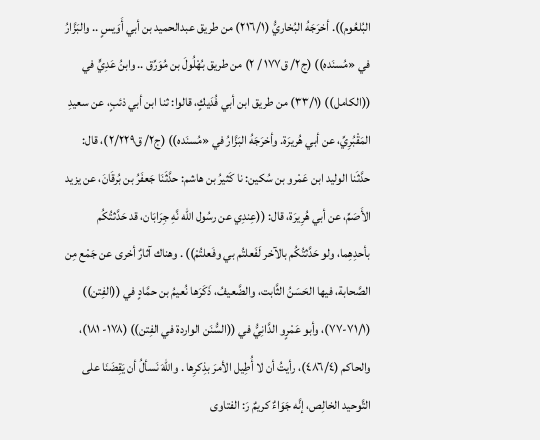البُلعُوم)). أخرَجَهُ البُخاريُّ (٢١٦/١) من طريق عبدالحميد بن أبي أَوَيسٍ .. والبَزَّارُ في «مُسنَده)) (ج٢/ ق١٧٧ / ٢) من طريق بُهْلُولَ بن مُوَرِّق .. وابنُ عَدِيٍّ في ((الكامل)) (٣٣/١) من طريق ابن أبي فُدَيكٍ، قالوا: ثنا ابن أبي ذئبٍ، عن سعيدِ المَقْبُرِيِّ، عن أبي هُريرَة. وأخرَجَهُ البَزَّارُ في «مُسنَده)) (ج٢/ ق٢/٢٢٩)، قال: حدَّثَنا الوليد ابن عَمْرو بن سُكين: نا كَثيرُ بن هاشم: حدَّثَنَا جَعفَرُ بن بُرقَانَ، عن يزيد الأَصَمِّ، عن أبي هُرِيرَة، قال: ((عِندِي عن رسُول الله نَّهِ جِرَابَان، قد حَدَّثتُكُم بأحدِهِما، ولو حَدَّثتُكُم بالآخر لَفَعلتُم بي وفَعلتُمْ)) . وهناك آثارٌ أخرى عن جَمْع مِن الصَّحابة، فيها الحَسَنُ الثَّابت، والضَّعيفُ، ذَكَرَها نُعيمُ بن حمَّادٍ في ((الفِتن)) (٧١/١-٧٧)، وأبو عَمْرٍو الدَّانِيُّ في ((السُّنَن الواردة في الفِتن)) (١٧٨- ١٨١)، والحاكم (٤٨٦/٤)، رأيتُ أن لا أُطِيل الأمرَ بذِكرِها . واللهَ نَسألُ أن يَقِضَنَا على التَّوحيد الخالِص، إنَّه جَوَاءٌ كريمٌ رَ: الفتاوى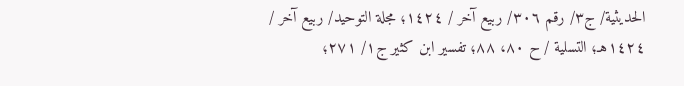الحديثية/ ج٣/ رقم ٣٠٦/ ربيع آخر / ١٤٢٤؛ مجلة التوحيد/ ربيع آخر / ١٤٢٤هـ؛ التسلية / ح ٨٠، ٨٨؛ تفسير ابن كثير ج١/ ٢٧١؛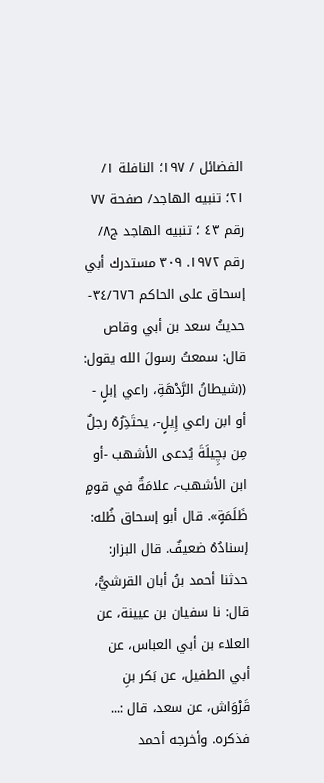الفضائل / ١٩٧؛ النافلة ١/ ٢١؛ تنبيه الهاجد/ صفحة ٧٧ رقم ٤٣ ؛ تنبيه الهاجد ج٨/ رقم ١٩٧٢. ٣٠٩ مستدرك أبي إسحاق على الحاكم ٣٤/٦٧٦- حديثُ سعد بن أبي وقاص قال: سمعتُ رسولَ الله يقول: ((شيطانُ الرَّدْهَةِ، راعي إبلٍ - أو ابن راعي إِيلٍ-، يحتَذِرُهُ رجلٌ مِن بچِيلَةَ يُدعى الأشهب -أو ابن الأشهب-، علامَةٌ في قومٍ ظَلَمَةٍ». قال أبو إسحاق ظُله: إسنادُهُ ضعيفٌ. قال البزار: حدثنا أحمد بنُ أبان القرشيُّ، قال: نا سفيان بن عيينة، عن العلاء بن أبي العباس، عن أبي الطفيل، عن بَكر بنِ قَرْوَاش، عن سعد، قال :... فذكره. وأخرجه أحمد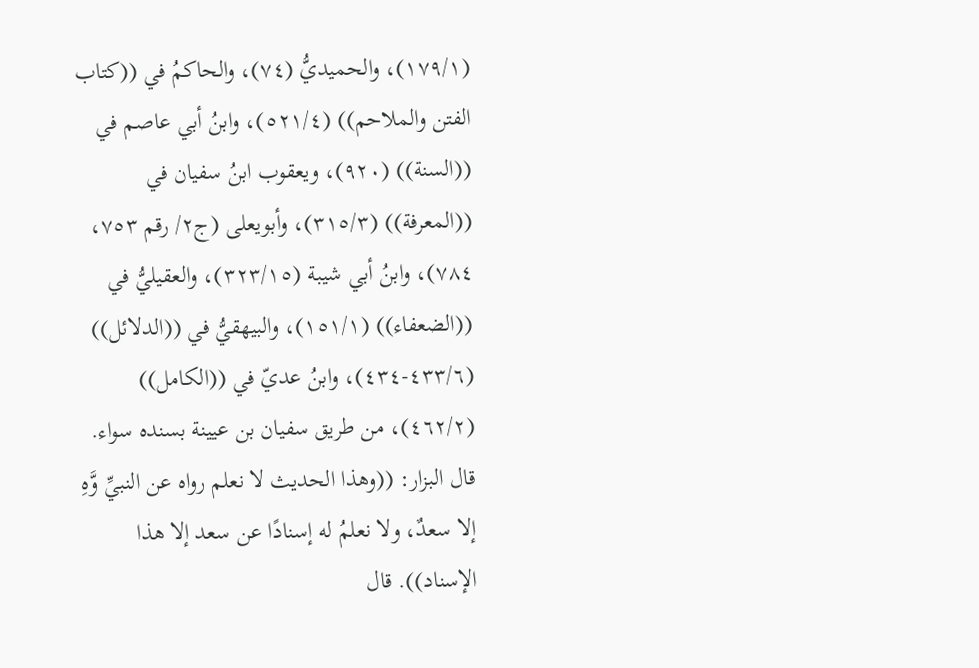(١٧٩/١)، والحميديُّ (٧٤)، والحاكمُ في ((كتاب الفتن والملاحم)) (٥٢١/٤)، وابنُ أبي عاصم في ((السنة)) (٩٢٠)، ويعقوب ابنُ سفيان في ((المعرفة)) (٣١٥/٣)، وأبويعلى (ج٢/ رقم ٧٥٣، ٧٨٤)، وابنُ أبي شيبة (٣٢٣/١٥)، والعقيليُّ في ((الضعفاء)) (١٥١/١)، والبيهقيُّ في ((الدلائل)) (٤٣٣/٦-٤٣٤)، وابنُ عديّ في ((الكامل)) (٤٦٢/٢)، من طريق سفيان بن عيينة بسنده سواء. قال البزار: ((وهذا الحديث لا نعلم رواه عن النبيِّ وَّهِ إلا سعدٌ، ولا نعلمُ له إسنادًا عن سعد إلا هذا الإسناد)). قال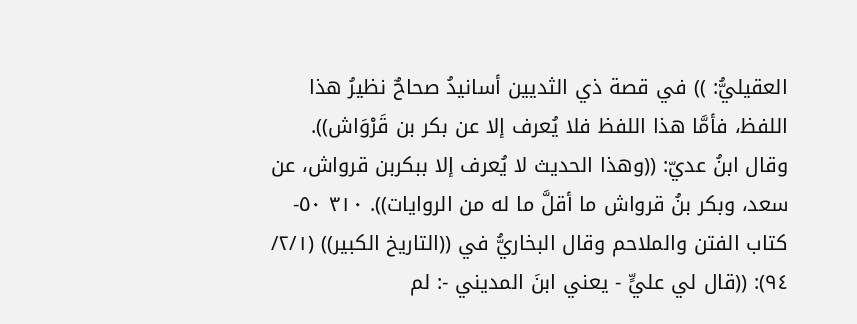العقيليُّ: )) في قصة ذي الثديين أسانيدُ صحاحٌ نظيرُ هذا اللفظ، فأمَّا هذا اللفظ فلا يُعرف إلا عن بكر بن قَرْوَاش)). وقال ابنُ عديّ: ((وهذا الحديث لا يُعرف إلا ببكربن قرواش، عن سعد، وبكر بنُ قرواش ما أقلَّ ما له من الروايات)). ٣١٠ ٥٠- كتاب الفتن والملاحم وقال البخاريُّ في ((التاريخ الكبير)) (٢/١/ ٩٤): ((قال لي عليٍّ - يعني ابنَ المديني -: لم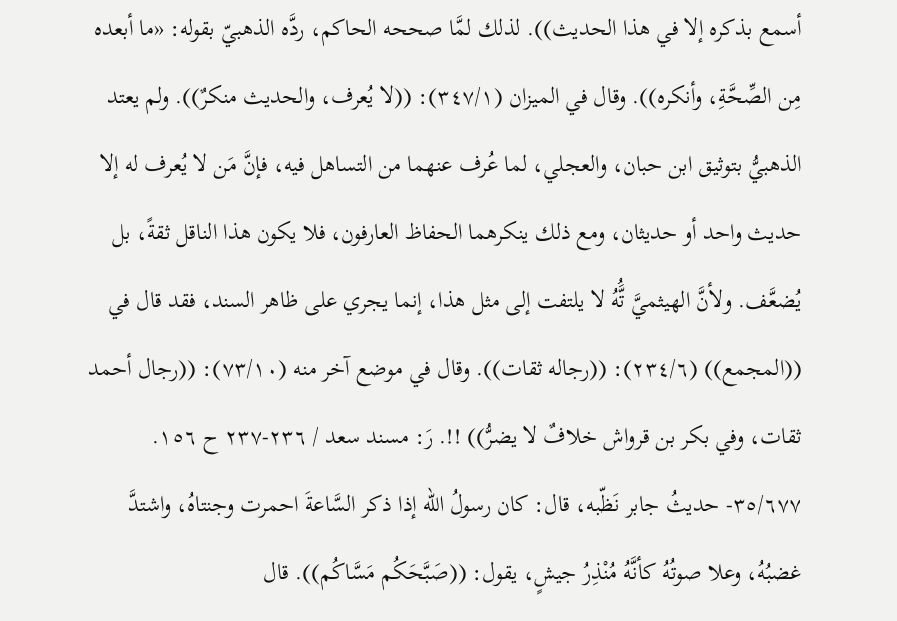أسمع بذكره إلا في هذا الحديث)). لذلك لمَّا صححه الحاكم، ردَّه الذهبيّ بقوله: «ما أبعده مِن الصِّحَّةِ، وأنكره)). وقال في الميزان (٣٤٧/١): ((لا يُعرف، والحديث منكرٌ)). ولم يعتد الذهبيُّ بتوثيق ابن حبان، والعجلي، لما عُرف عنهما من التساهل فيه، فإنَّ مَن لا يُعرف له إلا حديث واحد أو حديثان، ومع ذلك ينكرهما الحفاظ العارفون، فلا يكون هذا الناقل ثقةً، بل يُضعَّف. ولأنَّ الهيثميَّ تَُّهُ لا يلتفت إلى مثل هذا، إنما يجري على ظاهر السند، فقد قال في ((المجمع)) (٢٣٤/٦): ((رجاله ثقات)). وقال في موضع آخر منه (٧٣/١٠): ((رجال أحمد ثقات، وفي بكر بن قرواش خلافٌ لا يضرُّ)) !!. رَ: مسند سعد / ٢٣٦-٢٣٧ ح ١٥٦. ٣٥/٦٧٧- حديثُ جابر نَظّبه، قال: كان رسولُ الله إذا ذكر السَّاعةَ احمرت وجنتاهُ، واشتدَّ غضبُهُ، وعلا صوتُهُ كأنَّهُ مُنْذِرُ جيشٍ، يقول: ((صَبَّحَكُم مَسَّاكُم)). قال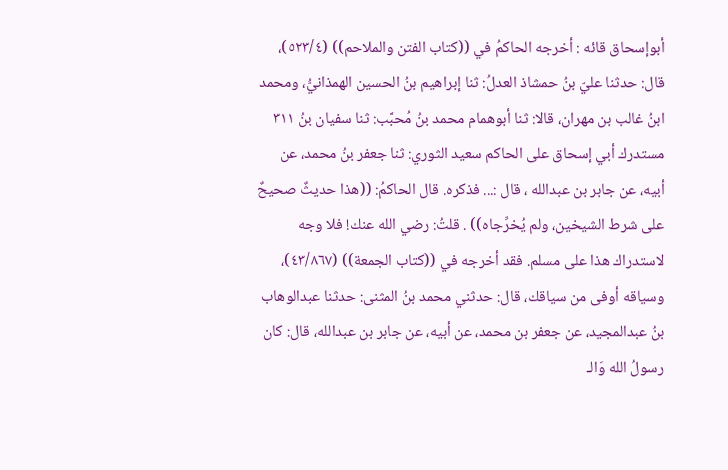أبوإسحاق قائه : أخرجه الحاكمُ في ((كتاب الفتن والملاحم)) (٥٢٣/٤)، قال: حدثنا عليّ بنُ حمشاذ العدلُ: ثنا إبراهيم بنُ الحسين الهمذانيُّ، ومحمد ابنُ غالب بن مهران، قالا: ثنا أبوهمام محمد بنُ مُحبَّب: ثنا سفيان بنُ ٣١١ مستدرك أبي إسحاق على الحاكم سعيد الثوري: ثنا جعفر بنُ محمد، عن أبيه، عن جابر بن عبدالله ، قال :... فذكره. قال الحاكمُ: ((هذا حديثٌ صحيحٌ على شرط الشيخين، ولم يُخرِّجاه)) . قلتُ: رضي الله عنك! فلا وجه لاستدراك هذا على مسلم. فقد أخرجه في ((كتاب الجمعة)) (٤٣/٨٦٧)، وسياقه أوفى من سياقك، قال: حدثني محمد بنُ المثنى: حدثنا عبدالوهاب بنُ عبدالمجيد، عن جعفر بن محمد، عن أبيه، عن جابر بن عبدالله، قال: كان رسولُ الله وَالـ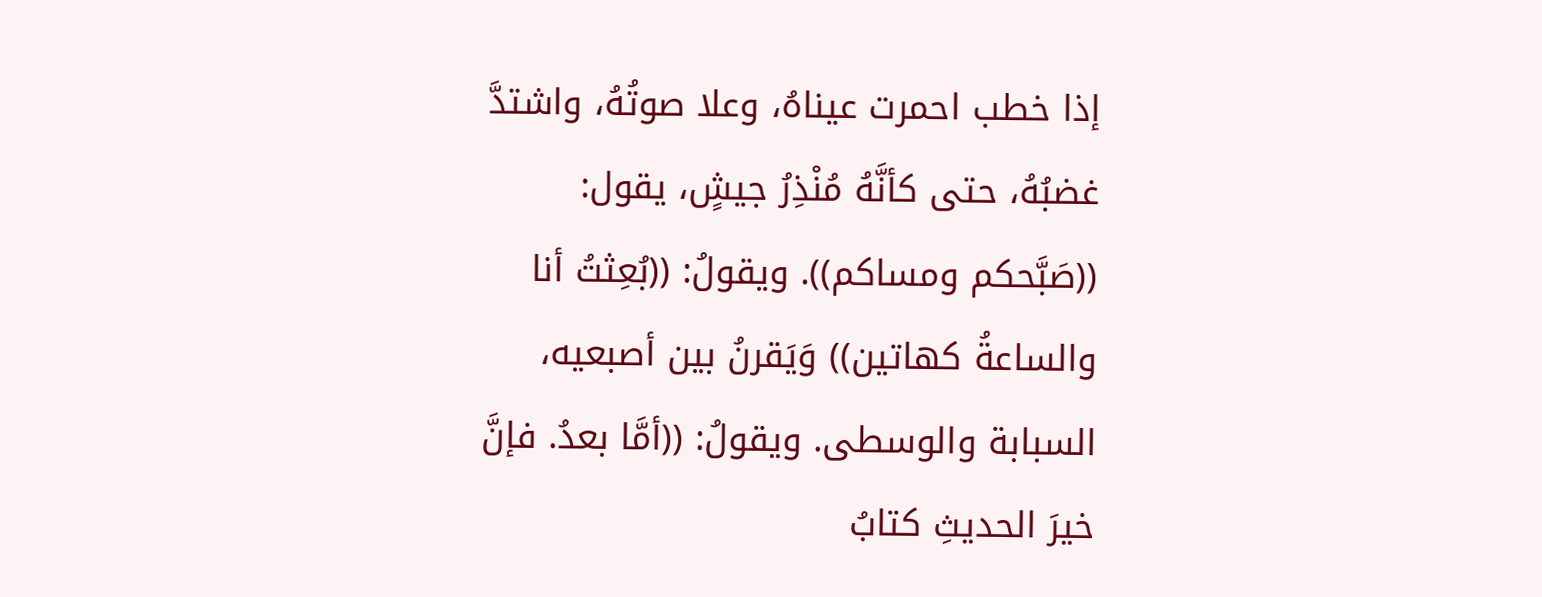إذا خطب احمرت عيناهُ، وعلا صوتُهُ، واشتدَّ غضبُهُ، حتى كأنَّهُ مُنْذِرُ جيشٍ، يقول: ((صَبَّحكم ومساكم)). ويقولُ: ((بُعِثتُ أنا والساعةُ كهاتين)) وَيَقرنُ بين أصبعيه، السبابة والوسطى. ويقولُ: ((أمَّا بعدُ. فإنَّ خيرَ الحديثِ كتابُ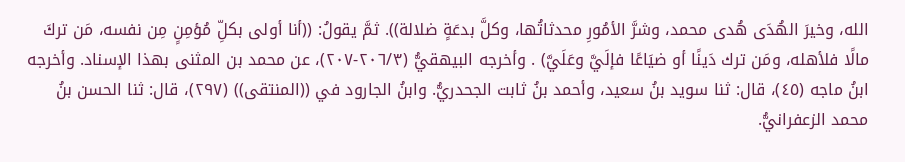الله، وخيرَ الهُدَى هُدى محمد، وشرَّ الأمُورِ محدثاتُها، وكلَّ بدعَةٍ ضلالة)). ثمَّ يقولُ: ((أنا أولى بكلِّ مُؤمِنٍ مِن نفسه، مَن تركَ مالًا فلأهله، ومَن ترك دَينًا أو ضيَاعًا فإلَيَّ وعَلَيَّ) . وأخرجه البيهقيُّ (٢٠٦/٣-٢٠٧)، عن محمد بن المثنى بهذا الإسناد. وأخرجه ابنُ ماجه (٤٥)، قال: ثنا سويد بنُ سعيد، وأحمد بنُ ثابت الجحدريُّ. وابنُ الجارود في ((المنتقى)) (٢٩٧)، قال: ثنا الحسن بنُ محمد الزعفرانيُّ.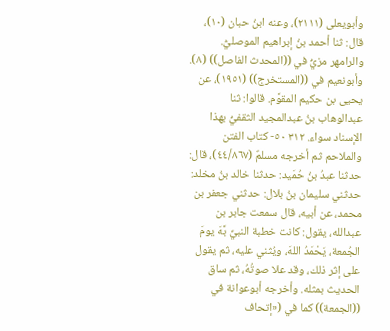وأبويعلى (٢١١١)، وعنه ابنُ حبان (١٠)، قال: ثنا أحمد بنُ إبراهيم الموصليُّ. والرامهر مزيُّ في ((المحدث الفاصل)) (٨). وأبونعيم في ((المستخرج)) (١٩٥١)، عن يحيى بن حكيم المقوَّم. قالوا: ثنا عبدالوهاب بنُ عبدالمجيد الثقفيُّ بهذا الإسناد سواء. ٣١٢ ٥٠- كتاب الفتن والملاحم ثم أخرجه مسلمٌ (٤٤/٨٦٧)، قال: حدثنا عبدُ بنُ حُمَيد: حدثنا خالد بنُ مخلد: حدثني سليمان بنُ بلال: حدثني جعفر بن محمد، عن أبيه، قال سمعت جابر بن عبدالله، يقول: كانت خطبة النبيِّ بَّهَ يومَ الجُمعة، يَحْمَدُ اللهَ، ويُثني عليه، ثم يقول على إثر ذلك، وقد علا صوتُهُ، ثم ساق الحديث بمثله. وأخرجه أبوعوانة في ((الجمعة)) كما في («إتحاف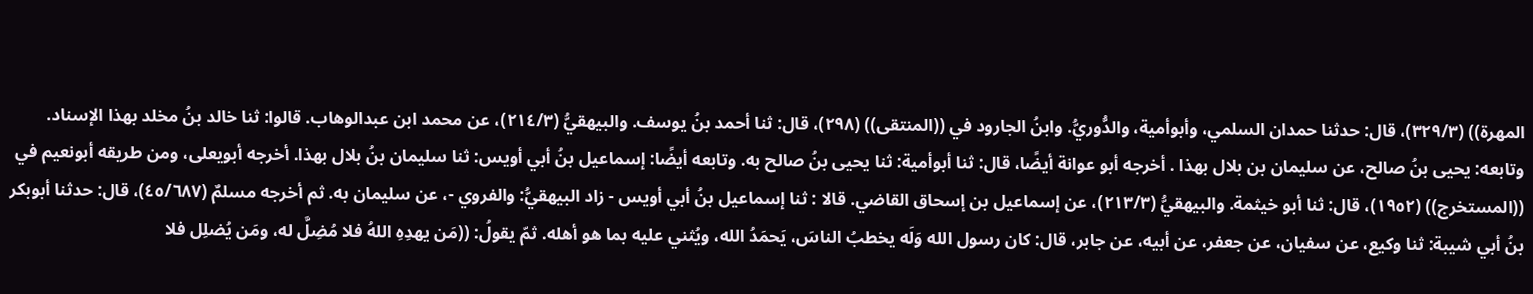المهرة)) (٣٢٩/٣)، قال: حدثنا حمدان السلمي، وأبوأمية، والدُّوريُّ. وابنُ الجارود في ((المنتقى)) (٢٩٨)، قال: ثنا أحمد بنُ يوسف. والبيهقيُّ (٢١٤/٣)، عن محمد ابن عبدالوهاب. قالوا: ثنا خالد بنُ مخلد بهذا الإسناد. وتابعه: يحيى بنُ صالح، عن سليمان بن بلال بهذا . أخرجه أبو عوانة أيضًا، قال: ثنا أبوأمية: ثنا يحيى بنُ صالح به. وتابعه أيضًا: إسماعيل بنُ أبي أويس: ثنا سليمان بنُ بلال بهذا. أخرجه أبويعلى، ومن طريقه أبونعيم في ((المستخرج)) (١٩٥٢)، قال: ثنا أبو خيثمة. والبيهقيُّ (٢١٣/٣)، عن إسماعيل بن إسحاق القاضي. قالا : ثنا إسماعيل بنُ أبي أويس - زاد البيهقيُّ: والفروي -، عن سليمان به. ثم أخرجه مسلمٌ (٤٥/٦٨٧)، قال: حدثنا أبوبكر بنُ أبي شيبة: ثنا وكيع، عن سفيان، عن جعفر، عن أبيه، عن جابر، قال: كان رسول الله وَلَه يخطبُ الناسَ، يَحمَدُ الله، ويُثني عليه بما هو أهله. ثمّ يقولُ: ((مَن يهدِهِ اللهُ فلا مُضِلَّ له، ومَن يُضلِل فلا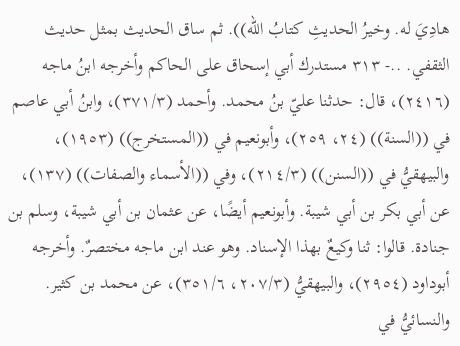هادِيَ له. وخيرُ الحديثِ كتابُ الله)). ثم ساق الحديث بمثل حديث الثقفي. ..- ٣١٣ مستدرك أبي إسحاق على الحاكم وأخرجه ابنُ ماجه (٢٤١٦)، قال: حدثنا عليّ بنُ محمد. وأحمد (٣٧١/٣)، وابنُ أبي عاصم في ((السنة)) (٢٤، ٢٥٩)، وأبونعيم في ((المستخرج)) (١٩٥٣)، والبيهقيُّ في ((السنن)) (٢١٤/٣)، وفي ((الأسماء والصفات)) (١٣٧)، عن أبي بكر بن أبي شيبة. وأبونعيم أيضًا، عن عثمان بن أبي شيبة، وسلم بن جنادة. قالوا: ثنا وكيعٌ بهذا الإسناد. وهو عند ابن ماجه مختصرٌ. وأخرجه أبوداود (٢٩٥٤)، والبيهقيُّ (٢٠٧/٣، ٣٥١/٦)، عن محمد بن كثير. والنسائيُّ في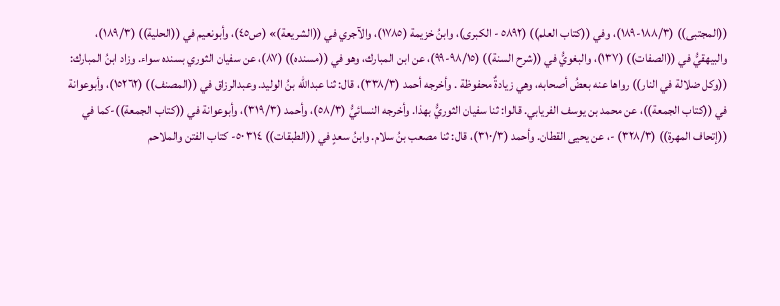((المجتبى)) (١٨٨/٣-١٨٩)، وفي ((كتاب العلم)) (٥٨٩٢ - الكبرى)، وابنُ خزيمة (١٧٨٥)، والآجري في ((الشريعة)» (ص٤٥)، وأبونعيم في ((الحلية)) (١٨٩/٣)، والبيهقيُّ في ((الصفات)) (١٣٧)، والبغويُّ في ((شرح السنة)) (٩٨/١٥-٩٩)، عن ابن المبارك، وهو في ((مسنده)) (٨٧)، عن سفيان الثوري بسنده سواء. وزاد ابنُ المبارك: ((وكل ضلالة في النار)) رواها عنه بعضُ أصحابه، وهي زيادةٌ محفوظة . وأخرجه أحمد (٣٣٨/٣)، قال: ثنا عبدالله بنُ الوليد. وعبدالرزاق في ((المصنف)) (١٥٢٦٢)، وأبوعوانة في ((كتاب الجمعة))، عن محمد بن يوسف الفريابي. قالوا: ثنا سفيان الثوريُّ بهذا. وأخرجه النسائيُّ (٥٨/٣)، وأحمد (٣١٩/٣)، وأبوعوانة في ((كتاب الجمعة))-كما في ((إتحاف المهرة)) (٣٢٨/٣) -، عن يحيى القطان. وأحمد (٣١٠/٣)، قال: ثنا مصعب بنُ سلام. وابنُ سعدٍ في ((الطبقات)) ٣١٤ ٥٠- كتاب الفتن والملاحم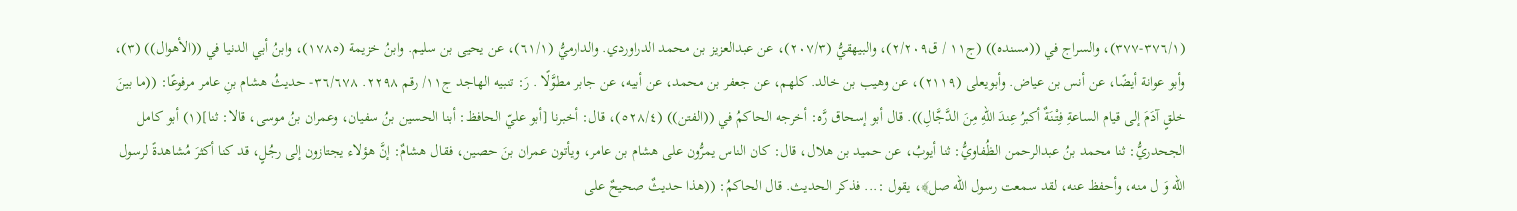(٣٧٦/١-٣٧٧)، والسراج في ((مسنده)) (ج١١ / ق٢/٢٠٩)، والبيهقيُّ (٢٠٧/٣)، عن عبدالعزيز بن محمد الدراوردي. والدارميُّ (٦١/١)، عن يحيى بن سليم. وابنُ خزيمة (١٧٨٥)، وابنُ أبي الدنيا في ((الأهوال)) (٣)، وأبو عوانة أيضًا، عن أنس بن عياض. وأبويعلى (٢١١٩)، عن وهيب بن خالد. كلهم، عن جعفر بن محمد، عن أبيه، عن جابر مطوَّلًا . رَ: تنبيه الهاجد ج١١/ رقم ٢٢٩٨. ٣٦/٦٧٨- حديثُ هشام بنِ عامر مرفوعًا: ((ما بينَ خلقٍ آدَمَ إلى قيام الساعةِ فِتْنَةٌ أكبرُ عِندَ اللهِ مِنَ الدَّجَّالِ)). قال أبو إسحاق رَّه: أخرجه الحاكمُ في ((الفتن)) (٥٢٨/٤)، قال: أخبرنا [أبو عليّ الحافظ: أبنا الحسين بنُ سفيان، وعمران بنُ موسى، قالا: ثنا](١) أبو كامل الجحدريُّ: ثنا محمد بنُ عبدالرحمن الظُفاويُّ: ثنا أيوبُ، عن حميد بن هلال، قال: كان الناس يمرُّون على هشام بن عامر، ويأتون عمران بنَ حصين، فقال هشامٌ: إنَّ هؤلاء يجتازون إلى رجُلٍ، قد كنا أكثرَ مُشاهدةً لرسول الله وَ ل منه، وأحفظ عنه، لقد سمعت رسول الله صل﴾، يقول :... فذكر الحديث. قال الحاكمُ: ((هذا حديثٌ صحيحٌ على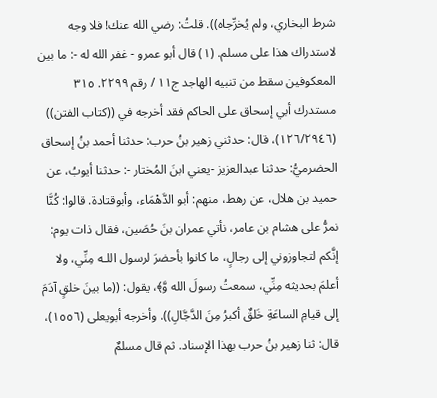شرط البخاري، ولم يُخرِّجاه)). قلتُ: رضي الله عنك! فلا وجه لاستدراك هذا على مسلم. (١) قال أبو عمرو - غفر الله له -: ما بين المعكوفين سقط من تنبيه الهاجد ج١١ / رقم ٢٢٩٩. ٣١٥ مستدرك أبي إسحاق على الحاكم فقد أخرجه في ((كتاب الفتن)) (١٢٦/٢٩٤٦)، قال: حدثني زهير بنُ حرب: حدثنا أحمد بنُ إسحاق الحضرميُّ: حدثنا عبدالعزيز -يعني ابنَ المُختار -: حدثنا أيوبُ، عن حميد بن هلال، عن رهط، منهم: أبو الدَّهْمَاء، وأبوقتادة. قالوا: كُنَّا نمرُّ على هشام بن عامر، نأتي عمران بنَ حُصَين، فقال ذات يوم: إنَّكم لتجاوزوني إلى رجالٍ، ما كانوا بأحضرَ لرسول اللـه مِنِّي، ولا أعلمَ بحديثه مِنِّي، سمعتُ رسولَ الله وَّ﴾، يقول: ((ما بينَ خلقٍ آدَمَ إلى قيامِ الساعَةِ خَلقٌ أكبرُ مِنَ الدَّجَّالِ)). وأخرجه أبويعلى (١٥٥٦)، قال: ثنا زهير بنُ حرب بهذا الإسناد. ثم قال مسلمٌ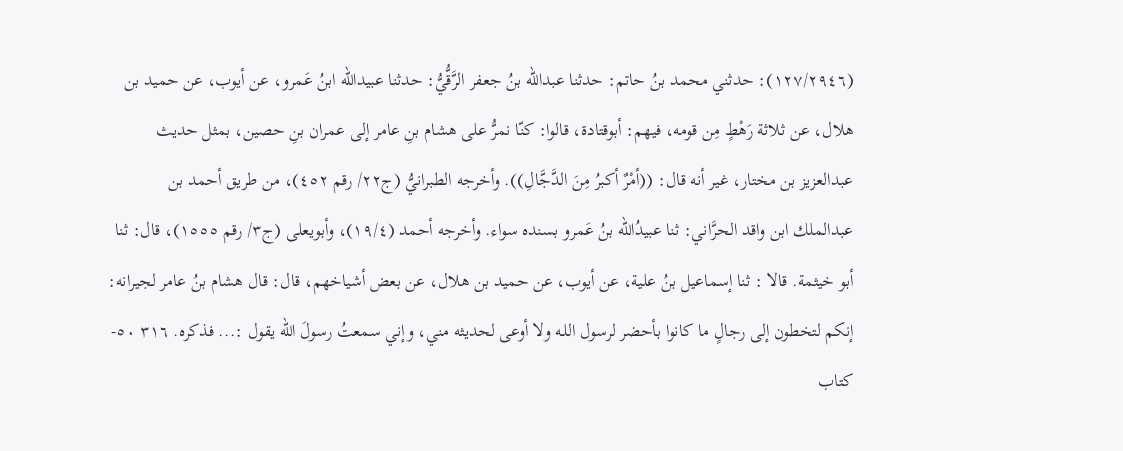(١٢٧/٢٩٤٦): حدثني محمد بنُ حاتم: حدثنا عبدالله بنُ جعفر الرَّقُّيُّ: حدثنا عبيدالله ابنُ عَمرو، عن أيوب، عن حميد بن هلال، عن ثلاثة رَهْطٍ مِن قومه، فيهم: أبوقتادة، قالوا: كنّا نمرُّ على هشام بنِ عامر إلى عمران بنِ حصين، بمثل حديث عبدالعزيز بن مختار، غير أنه قال: ((أمْرٌ أكبرُ مِنَ الدَّجَّالِ)). وأخرجه الطبرانيُّ (ج٢٢/ رقم ٤٥٢)، من طريق أحمد بن عبدالملك ابن واقد الحرَّاني: ثنا عبيدُالله بنُ عَمرو بسنده سواء. وأخرجه أحمد (١٩/٤)، وأبويعلى (ج٣/ رقم ١٥٥٥)، قال: ثنا أبو خيثمة. قالا : ثنا إسماعيل بنُ علية، عن أيوب، عن حميد بن هلال، عن بعض أشياخهم، قال: قال هشام بنُ عامر لجيرانه: إنكم لتخطون إلى رجالٍ ما كانوا بأحضر لرسول اللـه ولا أوعى لحديثه مني، وإني سمعتُ رسولَ الله يقول :... فذكره. ٣١٦ ٥٠- كتاب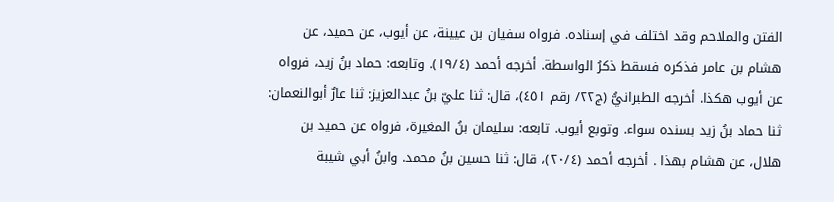الفتن والملاحم وقد اختلف في إسناده. فرواه سفيان بن عيينة، عن أيوب، عن حميد، عن هشام بن عامر فذكره فسقط ذكرُ الواسطة. أخرجه أحمد (١٩/٤). وتابعه: حماد بنُ زيد، فرواه عن أيوب هكذا. أخرجه الطبرانيُّ (ج٢٢/ رقم ٤٥١)، قال: ثنا عليّ بنُ عبدالعزيز: ثنا عارٌ أبوالنعمان: ثنا حماد بنُ زيد بسنده سواء. وتوبع أيوب. تابعه: سليمان بنُ المغيرة، فرواه عن حميد بن هلال، عن هشام بهذا . أخرجه أحمد (٢٠/٤)، قال: ثنا حسين بنُ محمد. وابنُ أبي شيبة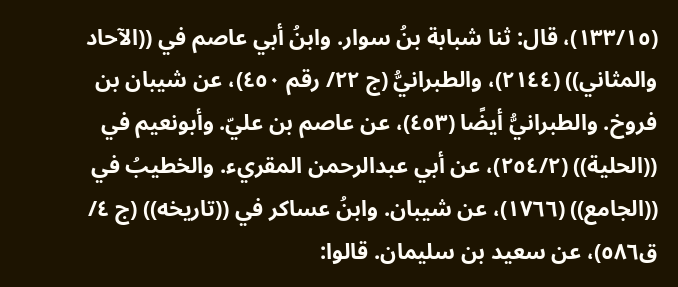(١٣٣/١٥)، قال: ثنا شبابة بنُ سوار. وابنُ أبي عاصم في ((الآحاد والمثاني)) (٢١٤٤)، والطبرانيُّ (ج ٢٢/ رقم ٤٥٠)، عن شيبان بن فروخ. والطبرانيُّ أيضًا (٤٥٣)، عن عاصم بن عليّ. وأبونعيم في ((الحلية)) (٢٥٤/٢)، عن أبي عبدالرحمن المقريء. والخطيبُ في ((الجامع)) (١٧٦٦)، عن شيبان. وابنُ عساكر في ((تاريخه)) (ج ٤/ ق٥٨٦)، عن سعيد بن سليمان. قالوا: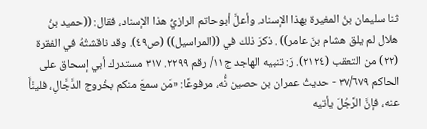ثنا سليمان بنُ المغيرة بهذا الإسناد. وأعلَّ أبوحاتم الرازيُّ هذا الإسناد، فقال: ((حميد بنُ هلال لم يلق هشام بنَ عامر)) . ذكرَ ذلك في ((المراسيل)) (ص٤٩). وقد ناقشتُهُ في الفقرة (٢٢) من التعقب (٢١٢٤). رَ: تنبيه الهاجد ج١١/ رقم ٢٢٩٩. ٣١٧ مستدرك أبي إسحاق على الحاكم ٣٧/٦٧٩ - حديثُ عمران بن حصين نَُّه، مرفوعًا: «مَن سمعَ منكم بخُروج الدَّجَّالِ، فلينْأَ عنه، فإنَّ الرَّجُلَ يأتيه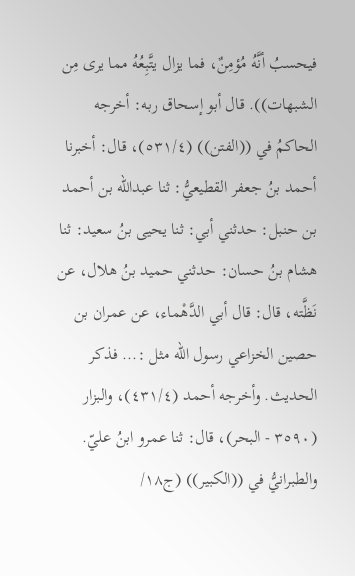فيحسبُ أنَّهُ مُؤمِنٌ، فما يزال يتَّبِعُهُ مما يرى مِن الشبهات)). قال أبو إسحاق ربه: أخرجه الحاكمُ في ((الفتن)) (٥٣١/٤)، قال: أخبرنا أحمد بنُ جعفر القطيعيُّ: ثنا عبدالله بن أحمد بن حنبل: حدثني أبي: ثنا يحيى بنُ سعيد: ثنا هشام بنُ حسان: حدثني حميد بنُ هلال، عن نَظَّته، قال: قال أبي الدَّهْماء، عن عمران بن حصين الخزاعي رسول الله مثل :... فذكر الحديث. وأخرجه أحمد (٤٣١/٤)، والبزار (٣٥٩٠ - البحر)، قال: ثنا عمرو ابنُ عليّ. والطبرانيُّ في ((الكبير)) (ج١٨/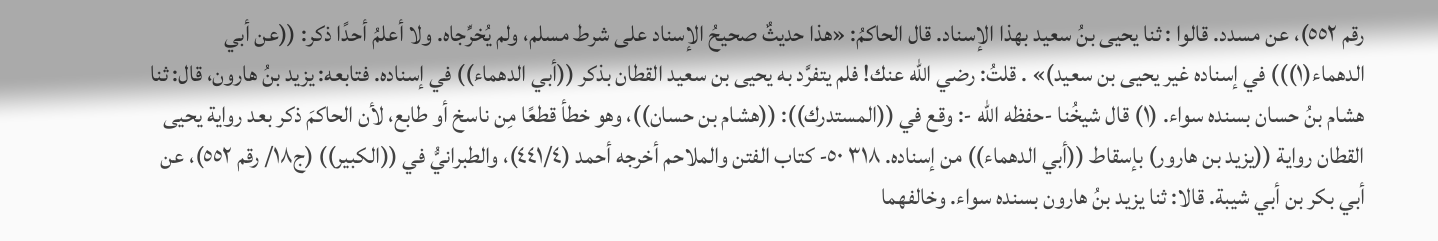رقم ٥٥٢)، عن مسدد. قالوا : ثنا يحيى بنُ سعيد بهذا الإسناد. قال الحاكمُ: «هذا حديثٌ صحيحُ الإسناد على شرط مسلم، ولم يُخرِّجاه. ولا أعلمُ أحدًا ذكر: ((عن أبي الدهماء(١))) في إسناده غير یحیی بن سعید)» . قلتُ: رضي الله عنك! فلم يتفرَّد به يحيى بن سعيد القطان بذكر ((أبي الدهماء)) في إسناده. فتابعه: يزيد بنُ هارون، قال: ثنا هشام بنُ حسان بسنده سواء. (١) قال شيخُنا -حفظه الله -: وقع في ((المستدرك)): ((هشام بن حسان))، وهو خطأ قطعًا مِن ناسخ أو طابع، لأن الحاكمَ ذكر بعد رواية يحيى القطان رواية ((يزيد بن هارور) بإسقاط ((أبي الدهماء)) من إسناده. ٣١٨ ٥٠- كتاب الفتن والملاحم أخرجه أحمد (٤٤١/٤)، والطبرانيُّ في ((الكبير)) (ج١٨/ رقم ٥٥٢)، عن أبي بكر بن أبي شيبة. قالا: ثنا يزيد بنُ هارون بسنده سواء. وخالفهما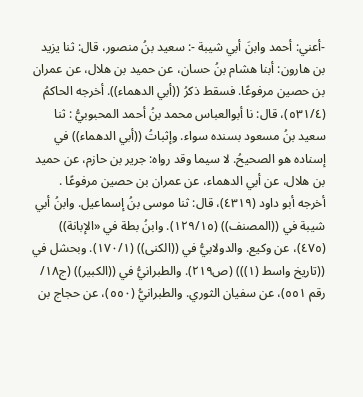-أعني: أحمد وابنَ أبي شيبة -: سعيد بنُ منصور، قال: ثنا يزيد بن هارون: أبنا هشام بنُ حسان، عن حميد بن هلال، عن عمران بن حصين مرفوعًا. فسقط ذكرُ ((أبي الدهماء)). أخرجه الحاكمُ (٥٣١/٤)، قال: نا أبوالعباس محمد بنُ أحمد المحبوبيُّ : ثنا سعيد بنُ مسعود بسنده سواء. وإثباتُ ((أبي الدهماء)) في إسناده هو الصحيحُ. لا سيما وقد رواه: جرير بن حازم، عن حميد بن هلال، عن أبي الدهماء، عن عمران بن حصين مرفوعًا . أخرجه أبو داود (٤٣١٩)، قال: ثنا موسى بنُ إسماعيل. وابنُ أبي شيبة في ((المصنف)) (١٢٩/١٥). وابنُ بطة في «الإبانة)) (٤٧٥)، عن وكيع. والدولابيُّ في ((الكنى)) (١٧٠/١). وبحشل في ((تاريخ واسط (١))) (ص٢١٩). والطبرانيُّ في ((الكبير)) (ج١٨/ رقم ٥٥١)، عن سفيان الثوري. والطبرانيُّ (٥٥٠)، عن حجاج بن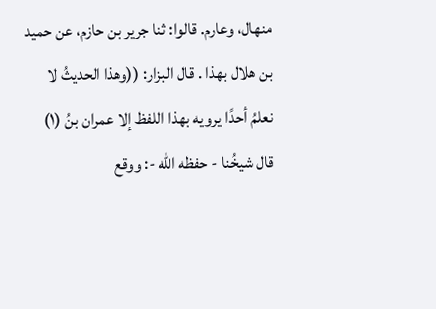منهال، وعارم. قالوا: ثنا جرير بن حازم، عن حميد بن هلال بهذا . قال البزار: ((وهذا الحديثُ لا نعلمُ أحدًا يرويه بهذا اللفظ إلا عمران بنُ (١) قال شيخُنا - حفظه الله -: ووقع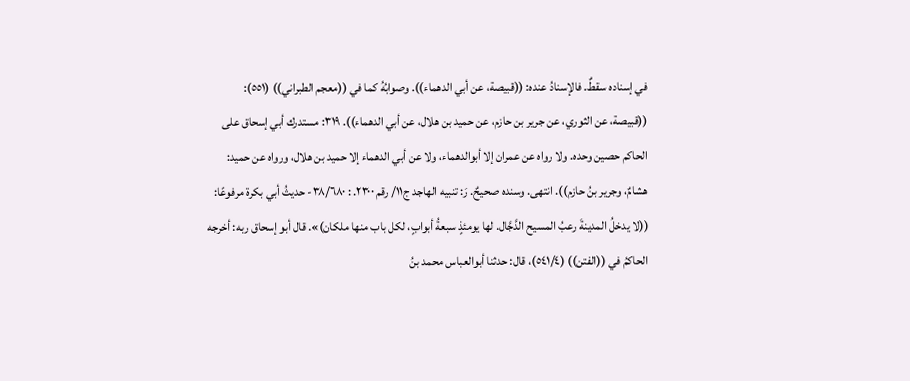في إسناده سقطٌ. فالإسنادُ عنده: ((قبيصة، عن أبي الدهماء)). وصوابُهُ كما في ((معجم الطبراني)) (٥٥١): ((قبيصة، عن الثوري، عن جرير بن حازم، عن حميد بن هلال، عن أبي الدهماء)). ٣١٩: مستدرك أبي إسحاق على الحاكم حصين وحده. ولا رواه عن عمران إلا أبوالدهماء، ولا عن أبي الدهماء إلا حميد بن هلال، ورواه عن حميد: هشامٌ، وجرير بنُ حازم)). انتهى. وسنده صحيحٌ. رَ: تنبيه الهاجد ج١١/ رقم ٢٣٠٠. : ٣٨/٦٨٠- حديثُ أبي بكرة مرفوعًا: ((لا يدخلُ المدينةَ رعبُ المسيح الدَّجَّال. لها يومئذٍ سبعةُ أبوابٍ، لكل باب منها ملكان)». قال أبو إسحاق ربه: أخرجه الحاكمُ في ((الفتن)) (٥٤١/٤)، قال: حدثنا أبوالعباس محمد بنُ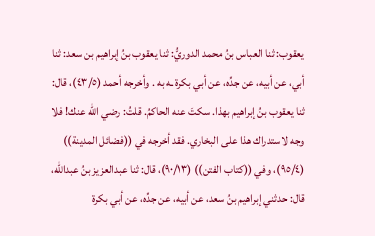يعقوب: ثنا العباس بنُ محمد الدوريُّ: ثنا يعقوب بنُ إبراهيم بن سعد: ثنا أبي، عن أبيه، عن جدِّه، عن أبي بكرة ـه به . وأخرجه أحمد (٤٣/٥)، قال: ثنا يعقوب بنُ إبراهيم بهذا. سكتَ عنه الحاكمُ. قلتُ: رضي الله عنك! فلا وجه لاستدراك هذا على البخاري. فقد أخرجه في ((فضائل المدينة)) (٩٥/٤)، وفي ((كتاب الفتن)) (٩٠/١٣)، قال: ثنا عبدالعزيز بنُ عبدالله، قال: حدثني إبراهيم بنُ سعد، عن أبيه، عن جدِّه، عن أبي بكرة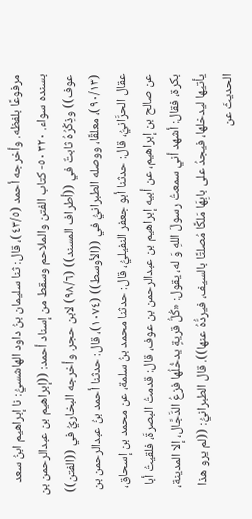مرفوعًا بلفظه. وأخرجه أحمد (٤٣/٥)، قال: ثنا سليمان بنُ داود الهاشسيُّ: نا إبراهيم ابنُ سعد بسنده سواء. ٣٢٠ ٥٠- كتاب الفتن والملاحم وسقط من إسناد أحمد: ((إبراهيم بن عبدالرحمن بن عوف)) وذِكْرُهُ ثابتٌ في ((أطراف المسند)) (٩٨/٦) لابن حجر. وأخرجه البخاريُّ في ((الفتن)) (٩٠/١٣)، معلقًا، ووصله الطبرانيُّ في ((الأوسط)) (١٠٧٤)، قال: حدثنا أحمد بنُ عبدالرحمن بن عقال الحرَّانيُّ، قال: حدثنا أبو جعفر النفيليُّ، قال: حدثنا محمد بنُ سلمة، عن محمد بن إسحاق، عن صالح بن إبراهيم، عن أبيه إبراهيم بن عبدالرحمن بن عوف، قال: قدمتُ البصرةَ، فلقيتُ أبا بكرة، فقال: أشهد أني سمعتُ رسولَ اللهِ وَ له، يقول: «كُلُّ قريةٍ يدخُلُها فزعُ الدَّجَّال، إلا المدينة، يأتيها ليدخلها، فيجدُ على بابِهَا مَلكًا مُصلتًا بالسيف، فيردُّهُ عنها)). قال الطبرانيُّ: ((لم يرو هذا الحديثَ عن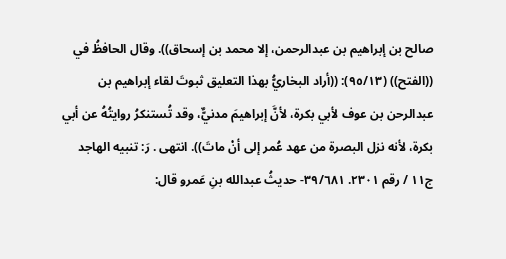صالح بن إبراهيم بن عبدالرحمن، إلا محمد بن إسحاق)). وقال الحافظُ في ((الفتح)) (٩٥/١٣): ((أراد البخاريُّ بهذا التعليق ثبوتَ لقاء إبراهيم بن عبدالرحن بن عوف لأبي بكرة، لأنَّ إبراهيمَ مدنيٌّ، وقد تُستنكرُ روايتُهُ عن أبي بكرة، لأنه نزل البصرة من عهد عُمر إلى أنْ ماتَ)). انتھی . رَ: تنبيه الهاجد ج١١ / رقم ٢٣٠١. ٣٩/٦٨١- حديثُ عبدالله بنِ عَمرو قال: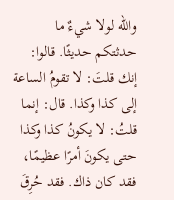والله لولا شيءٌ ما حدثتكم حديثًا. قالوا: إنك قلتَ: لا تقومُ الساعة إلى كذا وكذا. قال: إنما قلتُ: لا يكونُ كذا وكذا حتى يكونَ أمرًا عظيمًا، فقد كان ذاك. فقد حُرِقَ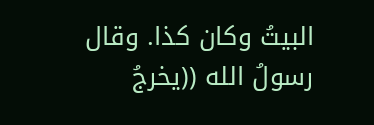البيتُ وكان كذا. وقال رسولُ الله ((يخرجُ